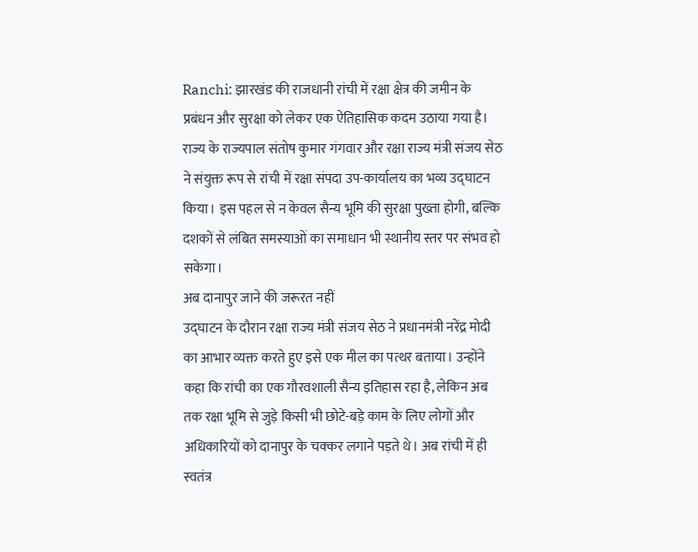Ranchi: झारखंड की राजधानी रांची में रक्षा क्षेत्र की जमीन के प्रबंधन और सुरक्षा को लेकर एक ऐतिहासिक कदम उठाया गया है। राज्य के राज्यपाल संतोष कुमार गंगवार और रक्षा राज्य मंत्री संजय सेठ ने संयुक्त रूप से रांची में रक्षा संपदा उप-कार्यालय का भव्य उद्घाटन किया। इस पहल से न केवल सैन्य भूमि की सुरक्षा पुख्ता होगी, बल्कि दशकों से लंबित समस्याओं का समाधान भी स्थानीय स्तर पर संभव हो सकेगा।
अब दानापुर जाने की जरूरत नहीं
उद्घाटन के दौरान रक्षा राज्य मंत्री संजय सेठ ने प्रधानमंत्री नरेंद्र मोदी का आभार व्यक्त करते हुए इसे एक मील का पत्थर बताया। उन्होंने कहा कि रांची का एक गौरवशाली सैन्य इतिहास रहा है, लेकिन अब तक रक्षा भूमि से जुड़े किसी भी छोटे-बड़े काम के लिए लोगों और अधिकारियों को दानापुर के चक्कर लगाने पड़ते थे। अब रांची में ही स्वतंत्र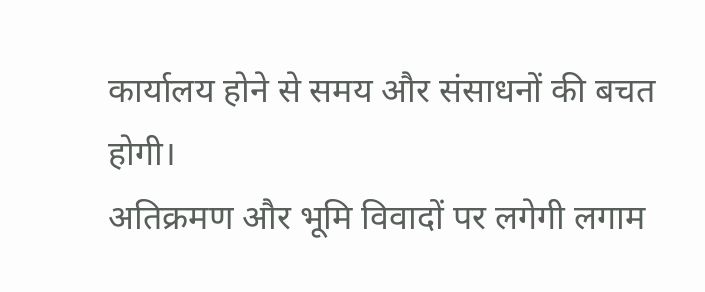कार्यालय होने से समय और संसाधनों की बचत होगी।
अतिक्रमण और भूमि विवादों पर लगेगी लगाम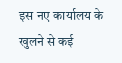इस नए कार्यालय के खुलने से कई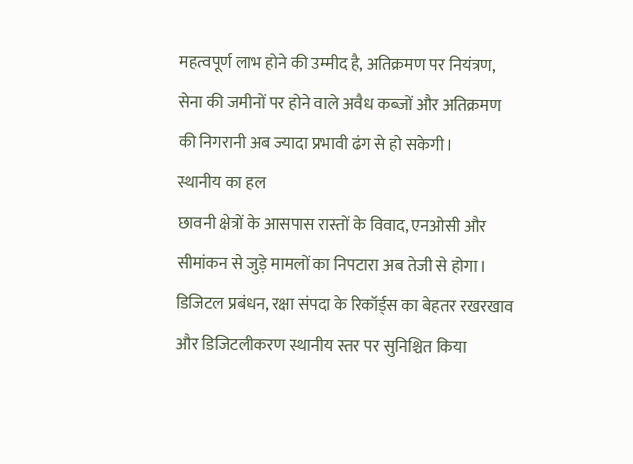महत्वपूर्ण लाभ होने की उम्मीद है, अतिक्रमण पर नियंत्रण, सेना की जमीनों पर होने वाले अवैध कब्जों और अतिक्रमण की निगरानी अब ज्यादा प्रभावी ढंग से हो सकेगी।
स्थानीय का हल
छावनी क्षेत्रों के आसपास रास्तों के विवाद, एनओसी और सीमांकन से जुड़े मामलों का निपटारा अब तेजी से होगा। डिजिटल प्रबंधन, रक्षा संपदा के रिकॉर्ड्स का बेहतर रखरखाव और डिजिटलीकरण स्थानीय स्तर पर सुनिश्चित किया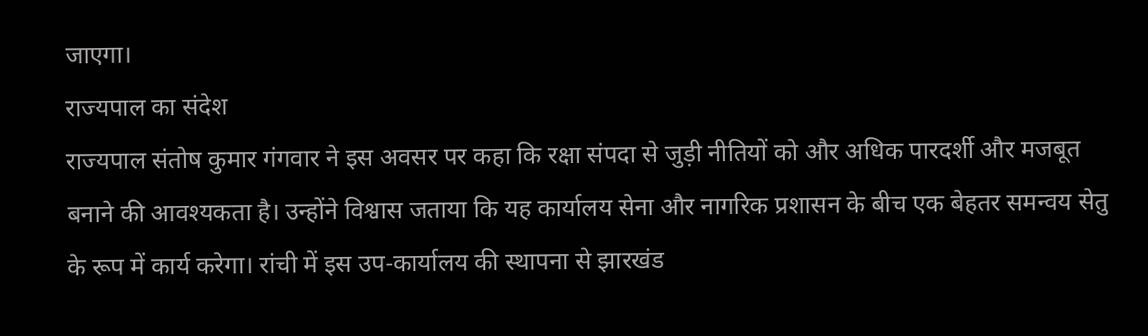जाएगा।
राज्यपाल का संदेश
राज्यपाल संतोष कुमार गंगवार ने इस अवसर पर कहा कि रक्षा संपदा से जुड़ी नीतियों को और अधिक पारदर्शी और मजबूत बनाने की आवश्यकता है। उन्होंने विश्वास जताया कि यह कार्यालय सेना और नागरिक प्रशासन के बीच एक बेहतर समन्वय सेतु के रूप में कार्य करेगा। रांची में इस उप-कार्यालय की स्थापना से झारखंड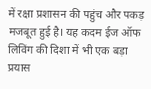में रक्षा प्रशासन की पहुंच और पकड़ मजबूत हुई है। यह कदम ईज ऑफ लिविंग की दिशा में भी एक बड़ा प्रयास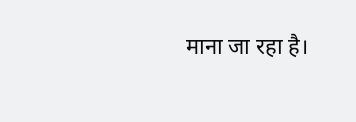माना जा रहा है।